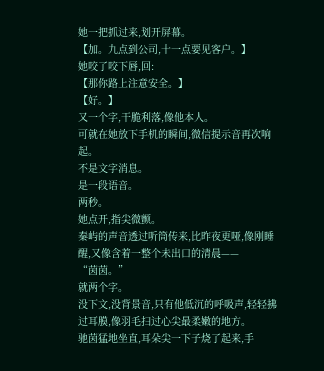她一把抓过来,划开屏幕。
【加。九点到公司,十一点要见客户。】
她咬了咬下唇,回:
【那你路上注意安全。】
【好。】
又一个字,干脆利落,像他本人。
可就在她放下手机的瞬间,微信提示音再次响起。
不是文字消息。
是一段语音。
两秒。
她点开,指尖微颤。
秦屿的声音透过听筒传来,比昨夜更哑,像刚睡醒,又像含着一整个未出口的清晨——
“茵茵。”
就两个字。
没下文,没背景音,只有他低沉的呼吸声,轻轻拂过耳膜,像羽毛扫过心尖最柔嫩的地方。
驰茵猛地坐直,耳朵尖一下子烧了起来,手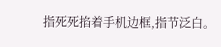指死死掐着手机边框,指节泛白。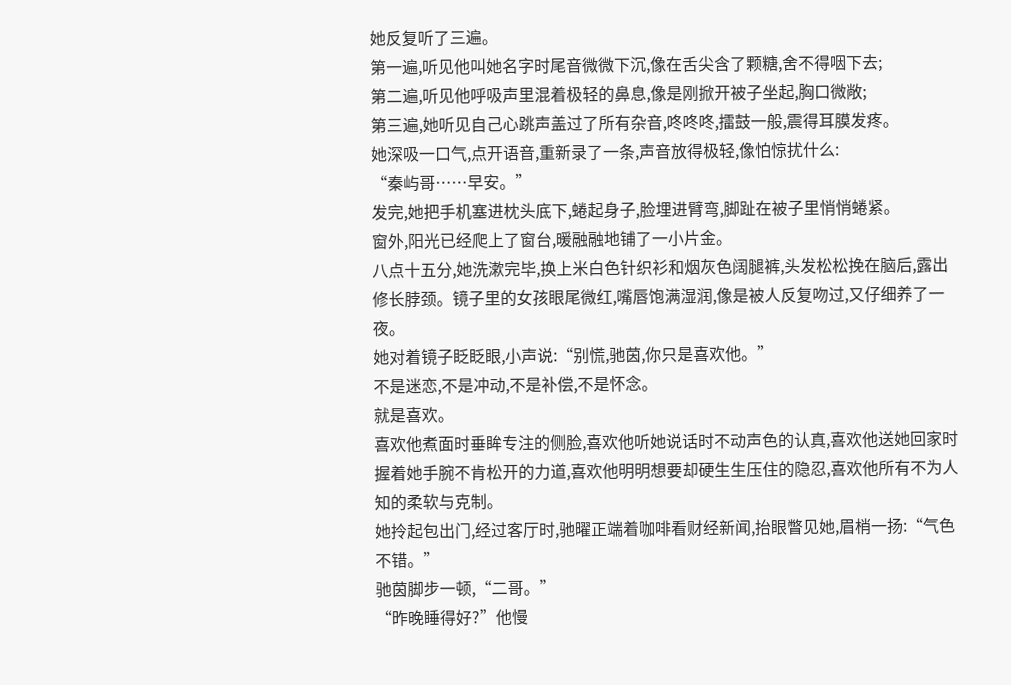她反复听了三遍。
第一遍,听见他叫她名字时尾音微微下沉,像在舌尖含了颗糖,舍不得咽下去;
第二遍,听见他呼吸声里混着极轻的鼻息,像是刚掀开被子坐起,胸口微敞;
第三遍,她听见自己心跳声盖过了所有杂音,咚咚咚,擂鼓一般,震得耳膜发疼。
她深吸一口气,点开语音,重新录了一条,声音放得极轻,像怕惊扰什么:
“秦屿哥……早安。”
发完,她把手机塞进枕头底下,蜷起身子,脸埋进臂弯,脚趾在被子里悄悄蜷紧。
窗外,阳光已经爬上了窗台,暖融融地铺了一小片金。
八点十五分,她洗漱完毕,换上米白色针织衫和烟灰色阔腿裤,头发松松挽在脑后,露出修长脖颈。镜子里的女孩眼尾微红,嘴唇饱满湿润,像是被人反复吻过,又仔细养了一夜。
她对着镜子眨眨眼,小声说:“别慌,驰茵,你只是喜欢他。”
不是迷恋,不是冲动,不是补偿,不是怀念。
就是喜欢。
喜欢他煮面时垂眸专注的侧脸,喜欢他听她说话时不动声色的认真,喜欢他送她回家时握着她手腕不肯松开的力道,喜欢他明明想要却硬生生压住的隐忍,喜欢他所有不为人知的柔软与克制。
她拎起包出门,经过客厅时,驰曜正端着咖啡看财经新闻,抬眼瞥见她,眉梢一扬:“气色不错。”
驰茵脚步一顿,“二哥。”
“昨晚睡得好?”他慢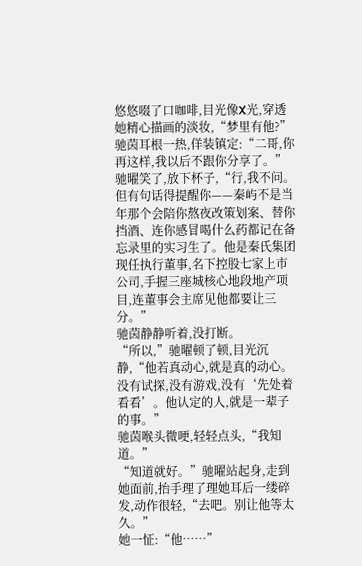悠悠啜了口咖啡,目光像X光,穿透她精心描画的淡妆,“梦里有他?”
驰茵耳根一热,佯装镇定:“二哥,你再这样,我以后不跟你分享了。”
驰曜笑了,放下杯子,“行,我不问。但有句话得提醒你——秦屿不是当年那个会陪你熬夜改策划案、替你挡酒、连你感冒喝什么药都记在备忘录里的实习生了。他是秦氏集团现任执行董事,名下控股七家上市公司,手握三座城核心地段地产项目,连董事会主席见他都要让三分。”
驰茵静静听着,没打断。
“所以,”驰曜顿了顿,目光沉静,“他若真动心,就是真的动心。没有试探,没有游戏,没有‘先处着看看’。他认定的人,就是一辈子的事。”
驰茵喉头微哽,轻轻点头,“我知道。”
“知道就好。”驰曜站起身,走到她面前,抬手理了理她耳后一缕碎发,动作很轻,“去吧。别让他等太久。”
她一怔:“他……”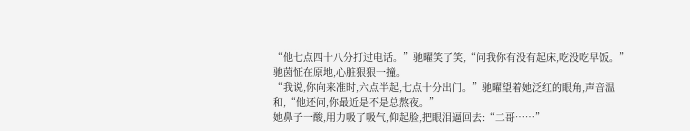“他七点四十八分打过电话。”驰曜笑了笑,“问我你有没有起床,吃没吃早饭。”
驰茵怔在原地,心脏狠狠一撞。
“我说,你向来准时,六点半起,七点十分出门。”驰曜望着她泛红的眼角,声音温和,“他还问,你最近是不是总熬夜。”
她鼻子一酸,用力吸了吸气,仰起脸,把眼泪逼回去:“二哥……”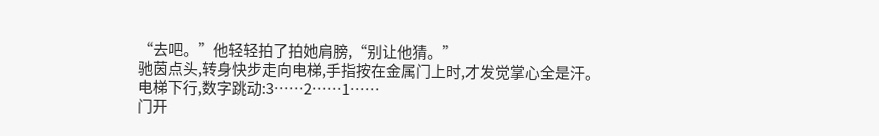“去吧。”他轻轻拍了拍她肩膀,“别让他猜。”
驰茵点头,转身快步走向电梯,手指按在金属门上时,才发觉掌心全是汗。
电梯下行,数字跳动:3……2……1……
门开